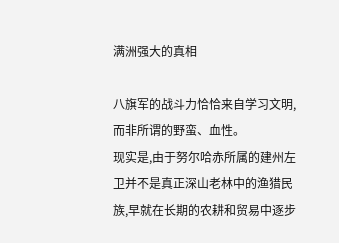满洲强大的真相

八旗军的战斗力恰恰来自学习文明,而非所谓的野蛮、血性。
现实是,由于努尔哈赤所属的建州左卫并不是真正深山老林中的渔猎民族,早就在长期的农耕和贸易中逐步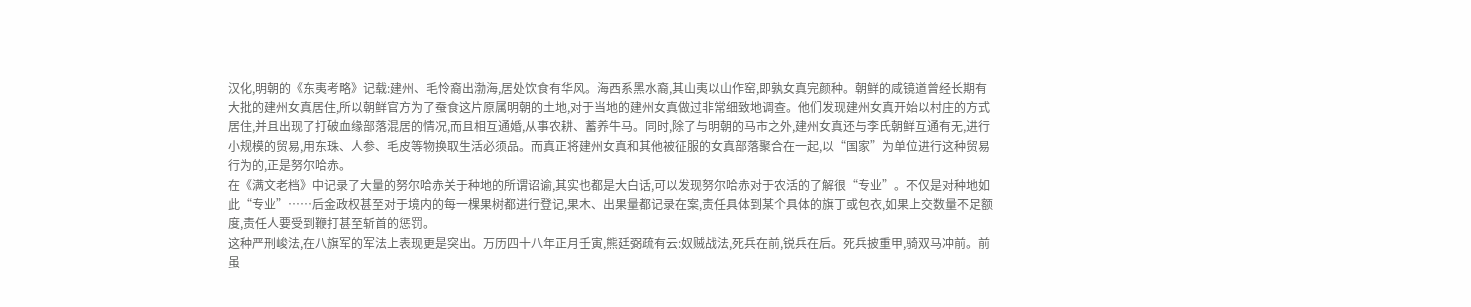汉化,明朝的《东夷考略》记载:建州、毛怜裔出渤海,居处饮食有华风。海西系黑水裔,其山夷以山作窑,即孰女真完颜种。朝鲜的咸镜道曾经长期有大批的建州女真居住,所以朝鲜官方为了蚕食这片原属明朝的土地,对于当地的建州女真做过非常细致地调查。他们发现建州女真开始以村庄的方式居住,并且出现了打破血缘部落混居的情况,而且相互通婚,从事农耕、蓄养牛马。同时,除了与明朝的马市之外,建州女真还与李氏朝鲜互通有无,进行小规模的贸易,用东珠、人参、毛皮等物换取生活必须品。而真正将建州女真和其他被征服的女真部落聚合在一起,以“国家”为单位进行这种贸易行为的,正是努尔哈赤。
在《满文老档》中记录了大量的努尔哈赤关于种地的所谓诏谕,其实也都是大白话,可以发现努尔哈赤对于农活的了解很“专业”。不仅是对种地如此“专业”……后金政权甚至对于境内的每一棵果树都进行登记,果木、出果量都记录在案,责任具体到某个具体的旗丁或包衣,如果上交数量不足额度,责任人要受到鞭打甚至斩首的惩罚。
这种严刑峻法,在八旗军的军法上表现更是突出。万历四十八年正月壬寅,熊廷弼疏有云:奴贼战法,死兵在前,锐兵在后。死兵披重甲,骑双马冲前。前虽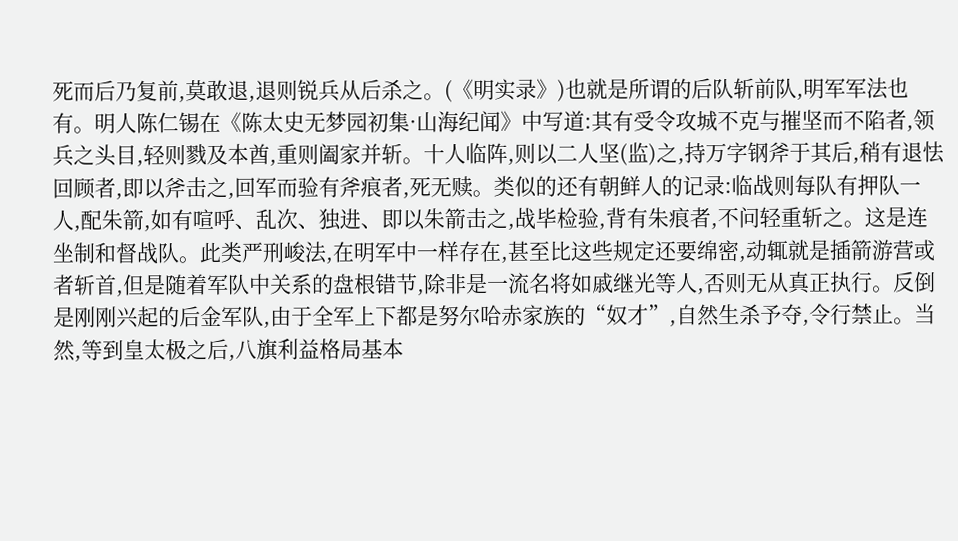死而后乃复前,莫敢退,退则锐兵从后杀之。(《明实录》)也就是所谓的后队斩前队,明军军法也有。明人陈仁锡在《陈太史无梦园初集·山海纪闻》中写道:其有受令攻城不克与摧坚而不陷者,领兵之头目,轻则戮及本酋,重则阖家并斩。十人临阵,则以二人坚(监)之,持万字钢斧于其后,稍有退怯回顾者,即以斧击之,回军而验有斧痕者,死无赎。类似的还有朝鲜人的记录:临战则每队有押队一人,配朱箭,如有喧呼、乱次、独进、即以朱箭击之,战毕检验,背有朱痕者,不问轻重斩之。这是连坐制和督战队。此类严刑峻法,在明军中一样存在,甚至比这些规定还要绵密,动辄就是插箭游营或者斩首,但是随着军队中关系的盘根错节,除非是一流名将如戚继光等人,否则无从真正执行。反倒是刚刚兴起的后金军队,由于全军上下都是努尔哈赤家族的“奴才”,自然生杀予夺,令行禁止。当然,等到皇太极之后,八旗利益格局基本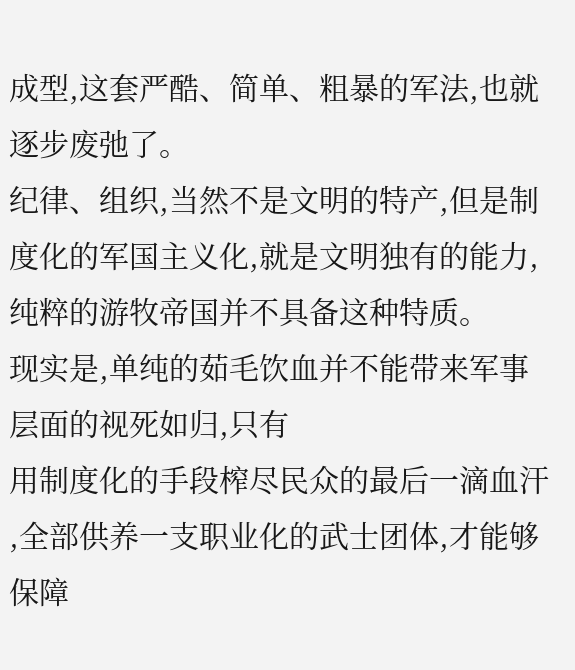成型,这套严酷、简单、粗暴的军法,也就逐步废弛了。
纪律、组织,当然不是文明的特产,但是制度化的军国主义化,就是文明独有的能力,纯粹的游牧帝国并不具备这种特质。
现实是,单纯的茹毛饮血并不能带来军事层面的视死如归,只有
用制度化的手段榨尽民众的最后一滴血汗
,全部供养一支职业化的武士团体,才能够保障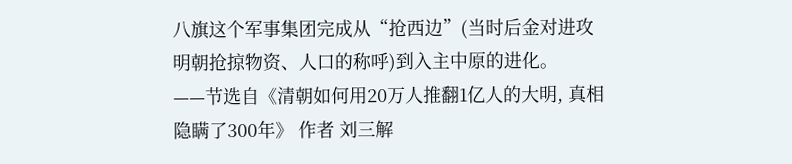八旗这个军事集团完成从“抢西边”(当时后金对进攻明朝抢掠物资、人口的称呼)到入主中原的进化。
——节选自《清朝如何用20万人推翻1亿人的大明, 真相隐瞒了300年》 作者 刘三解